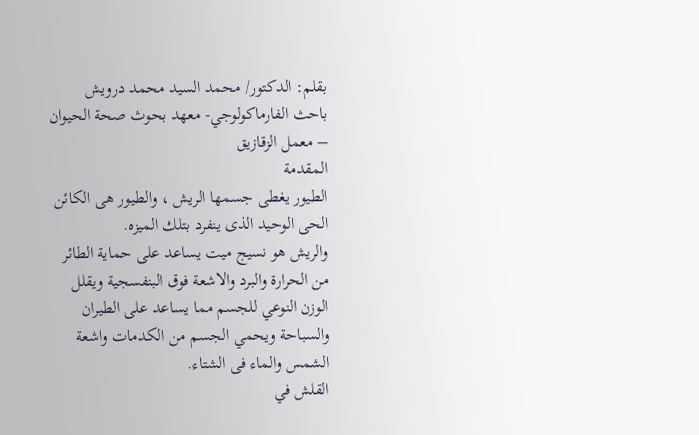بقلم: الدكتور/ محمد السيد محمد درويش
باحث الفارماكولوجي- معهد بحوث صحة الحيوان – معمل الزقازيق
المقدمة
الطيور يغطى جسمها الريش ، والطيور هى الكائن الحى الوحيد الذى ينفرد بتلك الميزه.
والريش هو نسيج ميت يساعد على حماية الطائر من الحرارة والبرد والاشعة فوق البنفسجية ويقلل الوزن النوعي للجسم مما يساعد على الطيران والسباحة ويحمي الجسم من الكدمات واشعة الشمس والماء فى الشتاء.
القلش في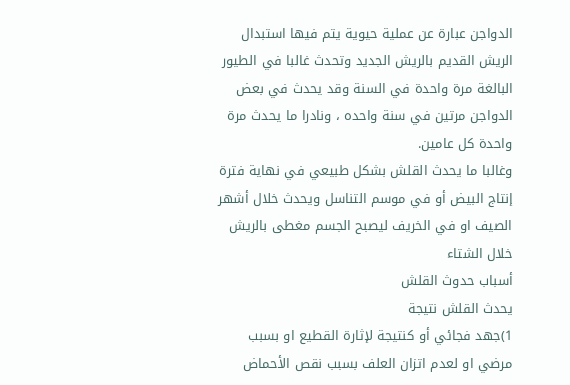الدواجن عبارة عن عملية حيوية يتم فيها استبدال الريش القديم بالريش الجديد وتحدث غالبا في الطيور البالغة مرة واحدة في السنة وقد يحدث في بعض الدواجن مرتين في سنة واحده ، ونادرا ما يحدث مرة واحدة كل عامين.
وغالبا ما يحدث القلش بشكل طبيعي في نهاية فترة إنتاج البيض أو في موسم التناسل ويحدث خلال أشهر الصيف او في الخريف ليصبح الجسم مغطى بالريش خلال الشتاء
أسباب حدوث القلش
يحدث القلش نتيجة
1)جهد فجائي أو كنتيجة لإثارة القطيع او بسبب مرضي او لعدم اتزان العلف بسبب نقص الأحماض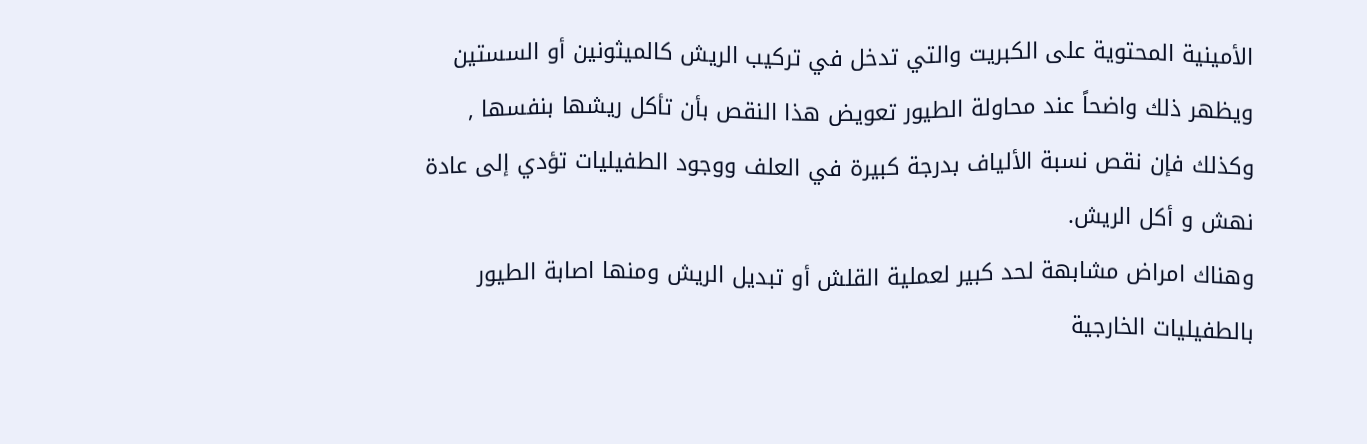الأمينية المحتوية على الكبريت والتي تدخل في تركيب الريش كالميثونين أو السستين ويظهر ذلك واضحاً عند محاولة الطيور تعويض هذا النقص بأن تأكل ريشها بنفسها , وكذلك فإن نقص نسبة الألياف بدرجة كبيرة في العلف ووجود الطفيليات تؤدي إلى عادة نهش و أكل الريش.
وهناك امراض مشابهة لحد كبير لعملية القلش أو تبديل الريش ومنها اصابة الطيور بالطفيليات الخارجية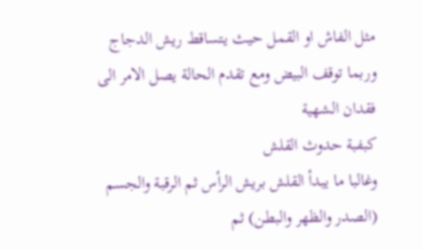مثل الفاش او القمل حيث يتساقط ريش الدجاج وربما توقف البيض ومع تقدم الحالة يصل الامر الى فقدان الشهية
كبفبة حدوث القلش
وغالبا ما يبدأ القلش بريش الرأس ثم الرقبة والجسم (الصدر والظهر والبطن) ثم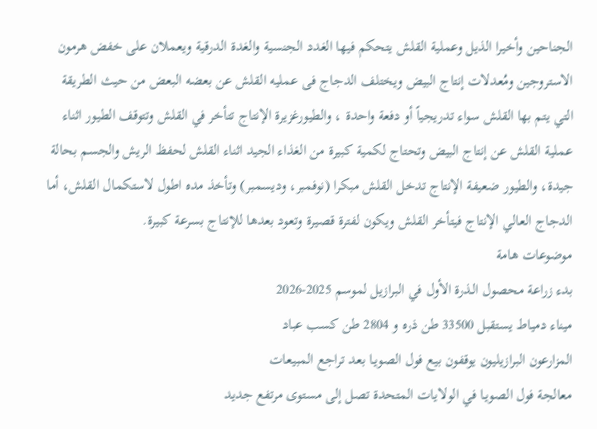الجناحين وأخيرا الذيل وعملية القلش يتحكم فيها الغدد الجنسية والغدة الدرقية ويعملان على خفض هرمون الاستروجين ومُعدلات إنتاج البيض ويختلف الدجاج فى عمليه القلش عن بعضه البعض من حيث الطريقة التي يتم بها القلش سواء تدريجياً أو دفعة واحدة ، والطيورغزيرة الإنتاج تتأخر في القلش وتتوقف الطيور اثناء عملية القلش عن إنتاج البيض وتحتاج لكمية كبيرة من الغذاء الجيد اثناء القلش لحفظ الريش والجسم بحالة جيدة، والطيور ضعيفة الإنتاج تدخل القلش مبكرا (نوفمبر، وديسمبر) وتأخذ مده اطول لاستكمال القلش، أما الدجاج العالي الإنتاج فيتأخر القلش ويكون لفترة قصيرة وتعود بعدها للإنتاج بسرعة كبيرة.
موضوعات هامة
بدء زراعة محصول الـذرة الأول في البرازيل لموسم 2025-2026
ميناء دمياط يستقبل 33500 طن ذره و 2804 طن كسب عباد
المزارعون البرازيليون يوقفون بيع فول الصويـا بعد تراجع المبيعات
معالجة فول الصويـا في الولايات المتحدة تصل إلى مستوى مرتفع جديد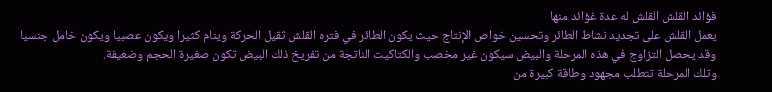فؤائد القلش القلش له عدة غؤائد منها
يعمل القلش على تجديد نشاط الطائر وتحسين خواص الإنتاج حيث يكون الطائر في فتره القلش ثقيل الحركة وينام كثيرا ويكون عصبيا ويكون خامل جنسيا وقد يحصل التزاوج في هذه المرحلة والبيض سيكون غير مخصب والكتاكيت الناتجة من تفريخ ذلك البيض تكون صغيرة الحجم وضعيفة.
وتلك المرحلة تتطلب مجهود وطاقة كبيرة من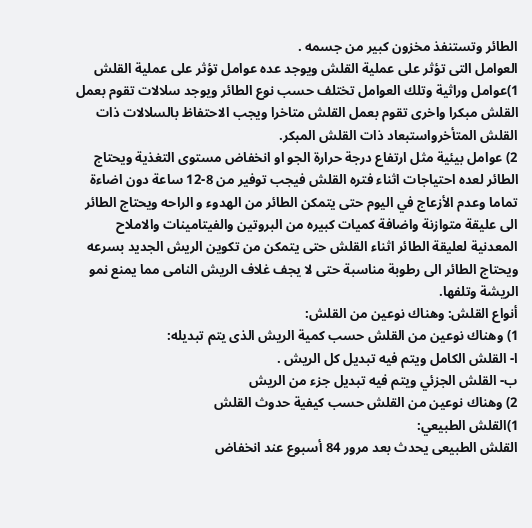الطائر وتستنفذ مخزون كبير من جسمه .
العوامل التى تؤثر على عملية القلش ويوجد عده عوامل تؤثر على عملية القلش
1)عوامل وراثية وتلك العوامل تختلف حسب نوع الطائر ويوجد سلالات تقوم بعمل القلش مبكرا واخرى تقوم بعمل القلش متاخرا ويجب الاحتفاظ بالسلالات ذات القلش المتأخرواستبعاد ذات القلش المبكر.
2) عوامل بيئية مثل ارتفاع درجة حرارة الجو او انخفاض مستوى التغذية ويحتاج الطائر لعده احتياجات اثناء فتره القلش فيجب توفير من 8-12 ساعة دون اضاءة تماما وعدم الأزعاج في اليوم حتى يتمكن الطائر من الهدوء و الراحه ويحتاج الطائر الى عليقة متوازنة واضافة كميات كبيره من البروتين والفيتامينات والاملاح المعدنية لعليقة الطائر اثناء القلش حتى يتمكن من تكوين الريش الجديد بسرعه ويحتاج الطائر الى رطوبة مناسبة حتى لا يجف غلاف الريش النامى مما يمنع نمو الريشة وتلفها.
أنواع القلش: وهناك نوعين من القلش:
1) وهناك نوعين من القلش حسب كمية الريش الذى يتم تبديله:
ا- القلش الكامل ويتم فيه تبديل كل الريش .
ب- القلش الجزئي ويتم فيه تبديل جزء من الريش
2) وهناك نوعين من القلش حسب كيفية حدوث القلش
1)القلش الطبيعي:
القلش الطبيعى يحدث بعد مرور 84 أسبوع عند انخفاض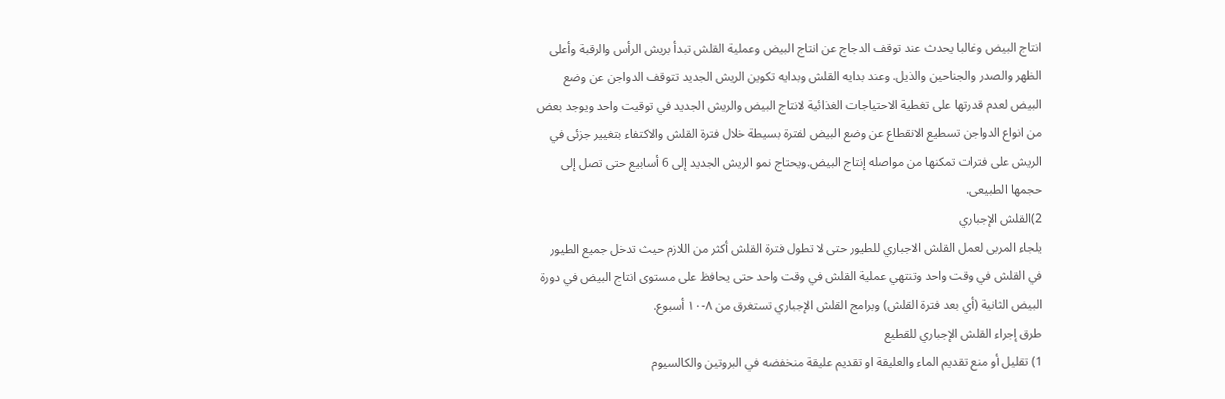انتاج البيض وغالبا يحدث عند توقف الدجاج عن انتاج البيض وعملية القلش تبدأ بريش الرأس والرقبة وأعلى الظهر والصدر والجناحين والذيل. وعند بدايه القلش وبدايه تكوين الريش الجديد تتوقف الدواجن عن وضع البيض لعدم قدرتها على تغطية الاحتياجات الغذائية لانتاج البيض والريش الجديد في توقيت واحد ويوجد بعض من انواع الدواجن تسطيع الانقطاع عن وضع البيض لفترة بسيطة خلال فترة القلش والاكتفاء بتغيير جزئى في الريش على فترات تمكنها من مواصله إنتاج البيض.ويحتاج نمو الريش الجديد إلى 6 أسابيع حتى تصل إلى حجمها الطبيعى.
2)القلش الإجباري
يلجاء المربى لعمل القلش الاجباري للطيور حتى لا تطول فترة القلش أكثر من اللازم حيث تدخل جميع الطيور في القلش في وقت واحد وتنتهي عملية القلش في وقت واحد حتى يحافظ على مستوى انتاج البيض في دورة البيض الثانية (أي بعد فترة القلش) وبرامج القلش الإجباري تستغرق من ٨-١٠ أسبوع.
طرق إجراء القلش الإجباري للقطيع
1) تقليل أو منع تقديم الماء والعليقة او تقديم عليقة منخفضه في البروتين والكالسيوم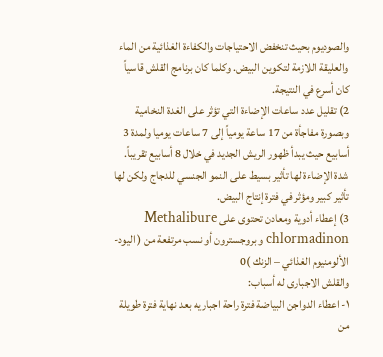والصوديوم بحيث تنخفض الاحتياجات والكفاءة الغذائية من الماء والعليقة اللازمة لتكوين البيض. وكلما كان برنامج القلش قاسياً كان أسرع في النتيجة.
2) تقليل عدد ساعات الإضاءة التي تؤثر على الغدة النخامية وبصورة مفاجأة من 17 ساعة يومياً إلى 7 ساعات يوميا ولمدة 3 أسابيع حيث يبدأ ظهور الريش الجديد في خلال 8 أسابيع تقريباً. شدة الإضاءة لها تأثير بسيط على النمو الجنسي للدجاج ولكن لها تأثير كبير ومؤثر في فترة إنتاج البيض.
3) إعطاء أدوية ومعادن تحتوى على Methalibure chlormadinon و بروجسترون أو نسب مرتفعة من ( اليود- الألومنيوم الغذائي – الزنك )0
والقلش الاجبارى له أسباب:
١- اعطاء الدواجن البياضة فترة راحة اجباريه بعد نهاية فترة طويلة من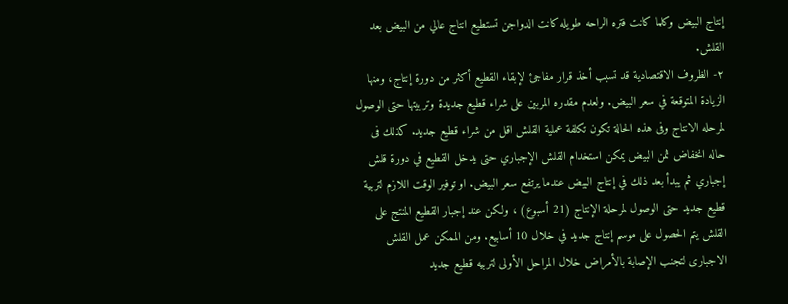إنتاج البيض وكلما كانت فتره الراحه طويله كانت الدواجن تستطيع انتاج عالي من البيض بعد القلش.
٢- الظروف الاقتصادية قد تسبب أخذ قرار مفاجئ لإبقاء القطيع أكثر من دورة إنتاج، ومنها الزيادة المتوقعة في سعر البيض. ولعدم مقدره المربين على شراء قطيع جديدة وتربيتها حتى الوصول لمرحله الانتاج وفى هذه الحالة تكون تكلفة عملية القلش اقل من شراء قطيع جديد. كذلك فى حاله انخفاض ثمن البيض يمكن استخدام القلش الإجباري حتى يدخل القطيع في دورة قلش إجباري ثم يبدأ بعد ذلك في إنتاج البيض عندما يرتفع سعر البيض. او توفير الوقت اللازم لتربية قطيع جديد حتى الوصول لمرحلة الإنتاج (21 أسبوع) ، ولكن عند إجبار القطيع المنتج على القلش يتم الحصول على موسم إنتاج جديد في خلال 10 أسابيع. ومن الممكن عمل القلش الاجبارى لتجنب الإصابة بالأمراض خلال المراحل الأولى لتربيه قطيع جديد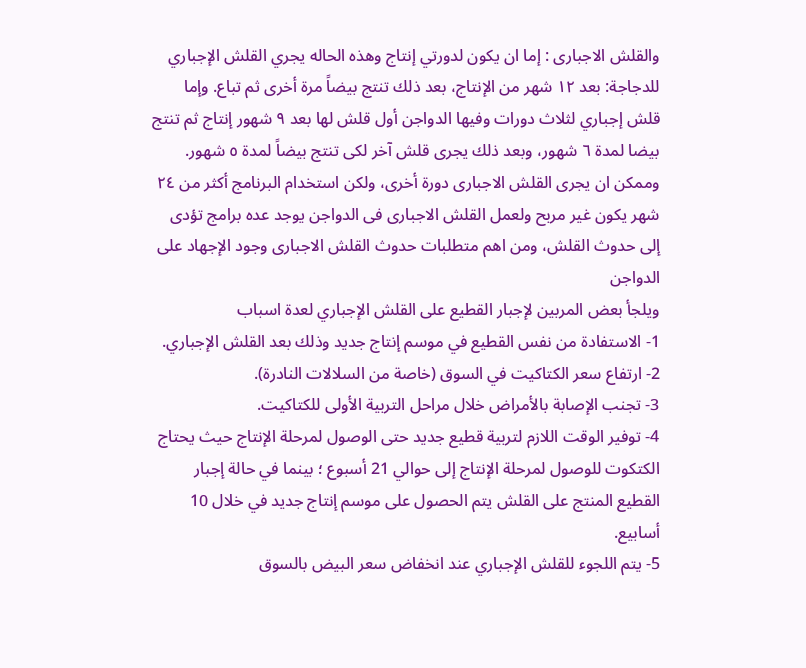والقلش الاجبارى : إما ان يكون لدورتي إنتاج وهذه الحاله يجري القلش الإجباري للدجاجة: بعد ١٢ شهر من الإنتاج، بعد ذلك تنتج بيضاً مرة أخرى ثم تباع. وإما قلش إجباري لثلاث دورات وفيها الدواجن أول قلش لها بعد ٩ شهور إنتاج ثم تنتج بيضا لمدة ٦ شهور، وبعد ذلك يجرى قلش آخر لكى تنتج بيضاً لمدة ٥ شهور.
وممكن ان يجرى القلش الاجبارى دورة أخرى، ولكن استخدام البرنامج أكثر من ٢٤ شهر يكون غير مربح ولعمل القلش الاجبارى فى الدواجن يوجد عده برامج تؤدى إلى حدوث القلش، ومن اهم متطلبات حدوث القلش الاجبارى وجود الإجهاد على الدواجن
ويلجأ بعض المربين لإجبار القطيع على القلش الإجباري لعدة اسباب
1- الاستفادة من نفس القطيع في موسم إنتاج جديد وذلك بعد القلش الإجباري.
2- ارتفاع سعر الكتاكيت في السوق (خاصة من السلالات النادرة).
3- تجنب الإصابة بالأمراض خلال مراحل التربية الأولى للكتاكيت.
4- توفير الوقت اللازم لتربية قطيع جديد حتى الوصول لمرحلة الإنتاج حيث يحتاج الكتكوت للوصول لمرحلة الإنتاج إلى حوالي 21 أسبوع ؛ بينما في حالة إجبار القطيع المنتج على القلش يتم الحصول على موسم إنتاج جديد في خلال 10 أسابيع.
5- يتم اللجوء للقلش الإجباري عند انخفاض سعر البيض بالسوق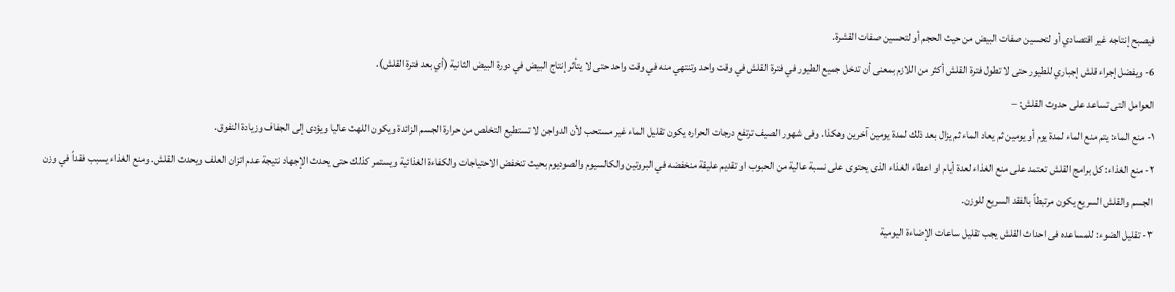فيصبح إنتاجه غير اقتصادي أو لتحسين صفات البيض من حيث الحجم أو لتحسين صفات القشرة.
6- ويفضل إجراء قلش إجباري للطيور حتى لا تطول فترة القلش أكثر من اللازم بمعنى أن تدخل جميع الطيور في فترة القلش في وقت واحد وتنتهي منه في وقت واحد حتى لا يتأثر إنتاج البيض في دورة البيض الثانية (أي بعد فترة القلش).
العوامل التى تساعد على حدوث القلش: –
١- منع الماء: يتم منع الماء لمدة يوم أو يومين ثم يعاد الماء ثم يزال بعد ذلك لمدة يومين آخرين وهكذا. وفى شهور الصيف ترتفع درجات الحراره يكون تقليل الماء غير مستحب لأن الدواجن لا تستطيع التخلص من حرارة الجسم الزائدة ويكون اللهث عاليا ويؤدى إلى الجفاف وزيادة النفوق.
٢- منع الغذاء: كل برامج القلش تعتمد على منع الغذاء لعدة أيام او اعطاء الغذاء الذى يحتوى على نسبة عالية من الحبوب او تقديم عليقة منخفضه في البروتين والكالسيوم والصوديوم بحيث تنخفض الاحتياجات والكفاءة الغذائية ويستمر كذلك حتى يحدث الإجهاد نتيجة عدم اتزان العلف ويحدث القلش. ومنع الغذاء يسبب فقداً في وزن الجسم والقلش السريع يكون مرتبطاً بالفقد السريع للوزن.
٣- تقليل الضوء: للمساعده فى احداث القلش يجب تقليل ساعات الإضاءة اليومية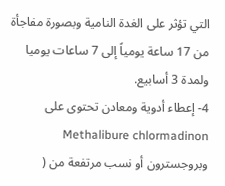التي تؤثر على الغدة النامية وبصورة مفاجأة من 17 ساعة يومياً إلى 7 ساعات يوميا ولمدة 3 أسابيع.
4- إعطاء أدوية ومعادن تحتوى على Methalibure chlormadinon وبروجسترون أو نسب مرتفعة من (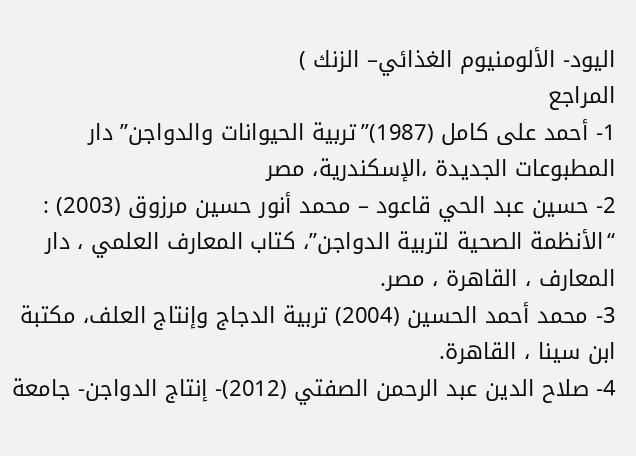اليود- الألومنيوم الغذائي– الزنك )
المراجع
1- أحمد على كامل (1987)”تربية الحيوانات والدواجن” دار المطبوعات الجديدة ،الإسكندرية، مصر
2- حسين عبد الحي قاعود – محمد أنور حسين مرزوق (2003) : “الأنظمة الصحية لتربية الدواجن”، كتاب المعارف العلمي ، دار المعارف ، القاهرة ، مصر.
3- محمد أحمد الحسين (2004) تربية الدجاج وإنتاج العلف، مكتبة ابن سينا ، القاهرة.
4- صلاح الدين عبد الرحمن الصفتي (2012)- إنتاج الدواجن- جامعة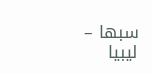سبها – ليبيا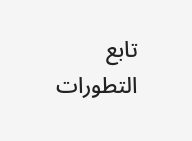تابع التطورات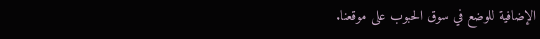الإضافية للوضع في سوق الحبوب على موقعنا.